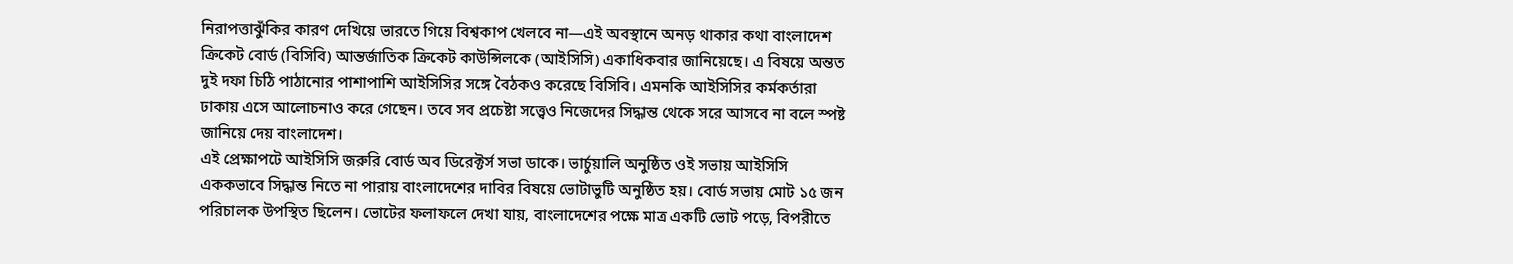নিরাপত্তাঝুঁকির কারণ দেখিয়ে ভারতে গিয়ে বিশ্বকাপ খেলবে না—এই অবস্থানে অনড় থাকার কথা বাংলাদেশ ক্রিকেট বোর্ড (বিসিবি) আন্তর্জাতিক ক্রিকেট কাউন্সিলকে (আইসিসি) একাধিকবার জানিয়েছে। এ বিষয়ে অন্তত দুই দফা চিঠি পাঠানোর পাশাপাশি আইসিসির সঙ্গে বৈঠকও করেছে বিসিবি। এমনকি আইসিসির কর্মকর্তারা ঢাকায় এসে আলোচনাও করে গেছেন। তবে সব প্রচেষ্টা সত্ত্বেও নিজেদের সিদ্ধান্ত থেকে সরে আসবে না বলে স্পষ্ট জানিয়ে দেয় বাংলাদেশ।
এই প্রেক্ষাপটে আইসিসি জরুরি বোর্ড অব ডিরেক্টর্স সভা ডাকে। ভার্চুয়ালি অনুষ্ঠিত ওই সভায় আইসিসি এককভাবে সিদ্ধান্ত নিতে না পারায় বাংলাদেশের দাবির বিষয়ে ভোটাভুটি অনুষ্ঠিত হয়। বোর্ড সভায় মোট ১৫ জন পরিচালক উপস্থিত ছিলেন। ভোটের ফলাফলে দেখা যায়, বাংলাদেশের পক্ষে মাত্র একটি ভোট পড়ে, বিপরীতে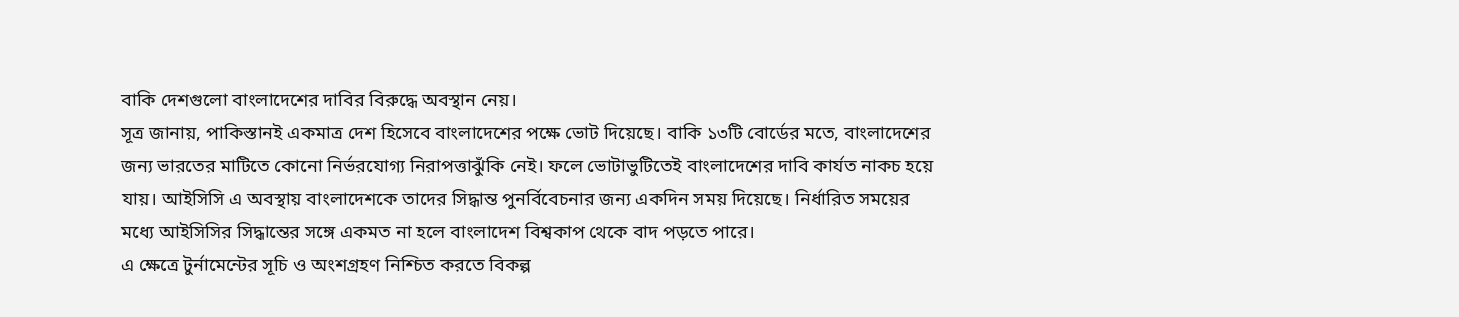বাকি দেশগুলো বাংলাদেশের দাবির বিরুদ্ধে অবস্থান নেয়।
সূত্র জানায়, পাকিস্তানই একমাত্র দেশ হিসেবে বাংলাদেশের পক্ষে ভোট দিয়েছে। বাকি ১৩টি বোর্ডের মতে, বাংলাদেশের জন্য ভারতের মাটিতে কোনো নির্ভরযোগ্য নিরাপত্তাঝুঁকি নেই। ফলে ভোটাভুটিতেই বাংলাদেশের দাবি কার্যত নাকচ হয়ে যায়। আইসিসি এ অবস্থায় বাংলাদেশকে তাদের সিদ্ধান্ত পুনর্বিবেচনার জন্য একদিন সময় দিয়েছে। নির্ধারিত সময়ের মধ্যে আইসিসির সিদ্ধান্তের সঙ্গে একমত না হলে বাংলাদেশ বিশ্বকাপ থেকে বাদ পড়তে পারে।
এ ক্ষেত্রে টুর্নামেন্টের সূচি ও অংশগ্রহণ নিশ্চিত করতে বিকল্প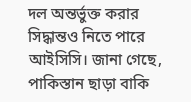দল অন্তর্ভুক্ত করার সিদ্ধান্তও নিতে পারে আইসিসি। জানা গেছে, পাকিস্তান ছাড়া বাকি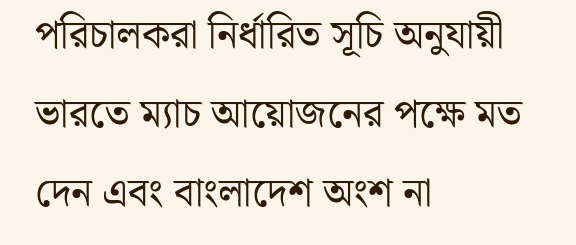পরিচালকরা নির্ধারিত সূচি অনুযায়ী ভারতে ম্যাচ আয়োজনের পক্ষে মত দেন এবং বাংলাদেশ অংশ না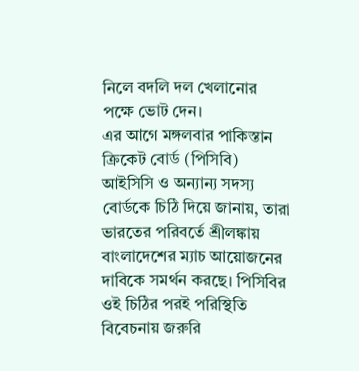নিলে বদলি দল খেলানোর পক্ষে ভোট দেন।
এর আগে মঙ্গলবার পাকিস্তান ক্রিকেট বোর্ড (পিসিবি) আইসিসি ও অন্যান্য সদস্য বোর্ডকে চিঠি দিয়ে জানায়, তারা ভারতের পরিবর্তে শ্রীলঙ্কায় বাংলাদেশের ম্যাচ আয়োজনের দাবিকে সমর্থন করছে। পিসিবির ওই চিঠির পরই পরিস্থিতি বিবেচনায় জরুরি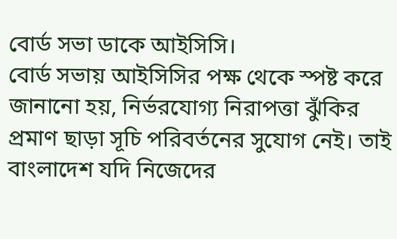বোর্ড সভা ডাকে আইসিসি।
বোর্ড সভায় আইসিসির পক্ষ থেকে স্পষ্ট করে জানানো হয়, নির্ভরযোগ্য নিরাপত্তা ঝুঁকির প্রমাণ ছাড়া সূচি পরিবর্তনের সুযোগ নেই। তাই বাংলাদেশ যদি নিজেদের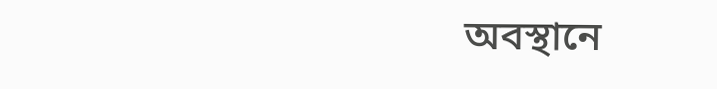অবস্থানে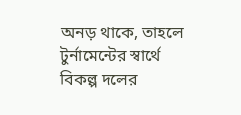অনড় থাকে, তাহলে টুর্নামেন্টের স্বার্থে বিকল্প দলের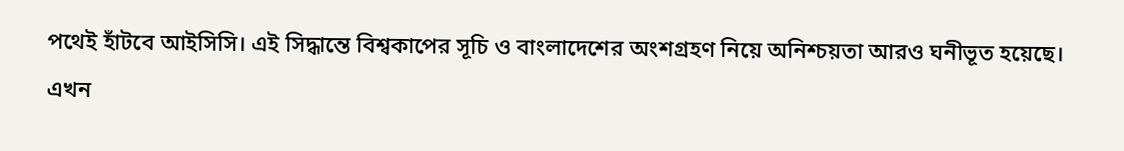পথেই হাঁটবে আইসিসি। এই সিদ্ধান্তে বিশ্বকাপের সূচি ও বাংলাদেশের অংশগ্রহণ নিয়ে অনিশ্চয়তা আরও ঘনীভূত হয়েছে। এখন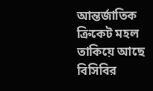আন্তর্জাতিক ক্রিকেট মহল তাকিয়ে আছে বিসিবির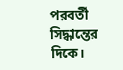পরবর্তী সিদ্ধান্তের দিকে।